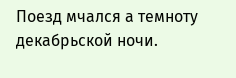Поезд мчался а темноту декабрьской ночи.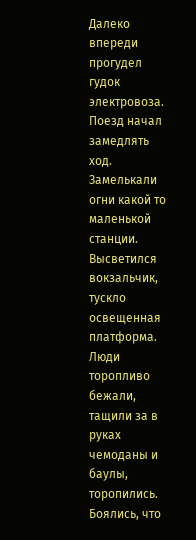Далеко впереди прогудел гудок электровоза. Поезд начал замедлять ход. Замелькали огни какой то маленькой станции. Высветился вокзальчик, тускло освещенная платформа. Люди торопливо бежали, тащили за в руках чемоданы и баулы, торопились. Боялись, что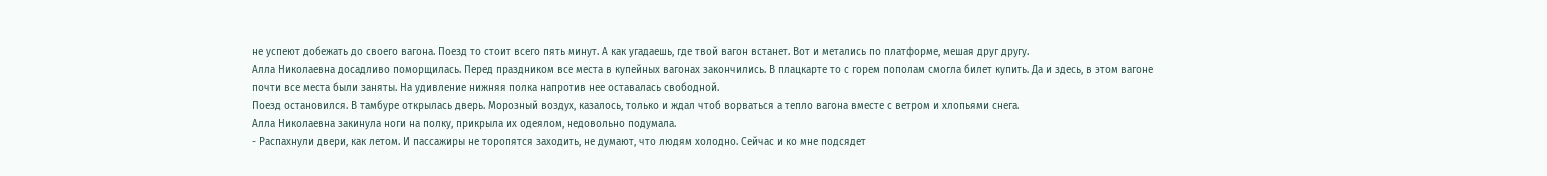не успеют добежать до своего вагона. Поезд то стоит всего пять минут. А как угадаешь, где твой вагон встанет. Вот и метались по платформе, мешая друг другу.
Алла Николаевна досадливо поморщилась. Перед праздником все места в купейных вагонах закончились. В плацкарте то с горем пополам смогла билет купить. Да и здесь, в этом вагоне почти все места были заняты. На удивление нижняя полка напротив нее оставалась свободной.
Поезд остановился. В тамбуре открылась дверь. Морозный воздух, казалось, только и ждал чтоб ворваться а тепло вагона вместе с ветром и хлопьями снега.
Алла Николаевна закинула ноги на полку, прикрыла их одеялом, недовольно подумала.
- Распахнули двери, как летом. И пассажиры не торопятся заходить, не думают, что людям холодно. Сейчас и ко мне подсядет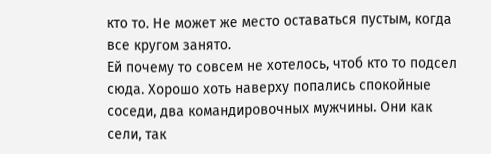кто то. Не может же место оставаться пустым, когда все кругом занято.
Ей почему то совсем не хотелось, чтоб кто то подсел сюда. Хорошо хоть наверху попались спокойные соседи, два командировочных мужчины. Они как сели, так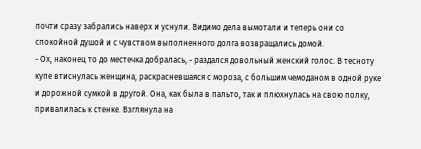почти сразу забрались наверх и уснули. Видимо дела вымотали и теперь они со спокойной душой и с чувством выполненного долга возвращались домой.
- Ох, наконец то до местечка добралась, - раздался довольный женский голос. В тесноту купе втиснулась женщина, раскрасневшаяся с мороза, с большим чемоданом в одной руке и дорожной сумкой в другой. Она, как была в пальто, так и плюхнулась на свою полку, привалилась к стенке. Взглянула на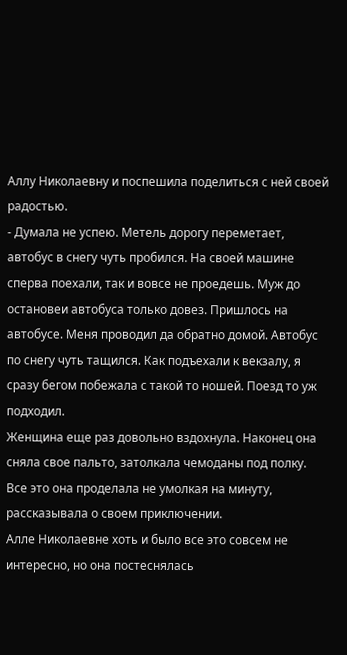Аллу Николаевну и поспешила поделиться с ней своей радостью.
- Думала не успею. Метель дорогу переметает, автобус в снегу чуть пробился. На своей машине сперва поехали, так и вовсе не проедешь. Муж до остановеи автобуса только довез. Пришлось на автобусе. Меня проводил да обратно домой. Автобус по снегу чуть тащился. Как подъехали к векзалу, я сразу бегом побежала с такой то ношей. Поезд то уж подходил.
Женщина еще раз довольно вздохнула. Наконец она сняла свое пальто, затолкала чемоданы под полку. Все это она проделала не умолкая на минуту, рассказывала о своем приключении.
Алле Николаевне хоть и было все это совсем не интересно, но она постеснялась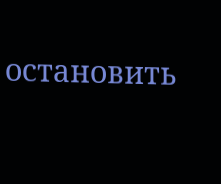остановить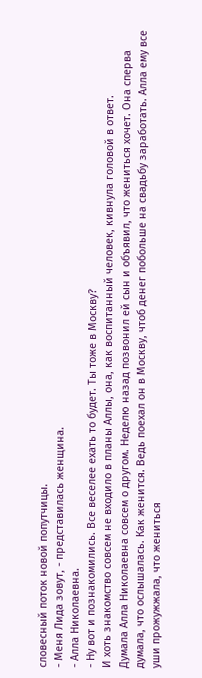словесный поток новой попутчицы.
- Меня Лида зовут, - представилась женщина.
- Алла Николаевна.
- Ну вот и познакомились. Все веселее ехать то будет. Ты тоже в Москву?
И хоть знакомство совсем не входило в планы Аллы, она, как воспитанный человек, кивнула головой в ответ.
Думала Алла Николаевна совсем о другом. Неделю назад позвонил ей сын и объявил, что жениться хочет. Она сперва думала, что ослышалась. Как женится. Ведь поехал он в Москву, чтоб денег побольше на свадьбу заработать. Алла ему все уши прожужжала, что жениться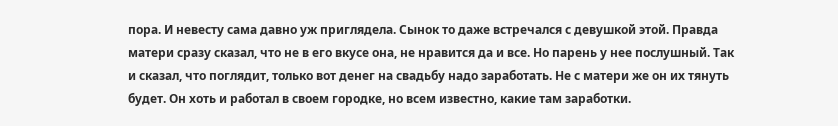пора. И невесту сама давно уж приглядела. Сынок то даже встречался с девушкой этой. Правда матери сразу сказал, что не в его вкусе она, не нравится да и все. Но парень у нее послушный. Так и сказал, что поглядит, только вот денег на свадьбу надо заработать. Не с матери же он их тянуть будет. Он хоть и работал в своем городке, но всем известно, какие там заработки.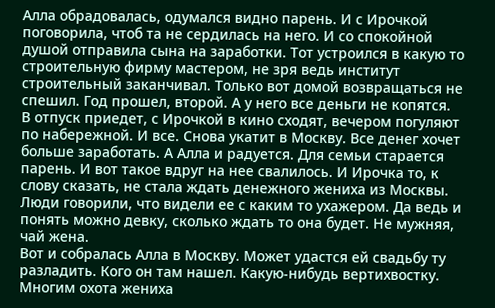Алла обрадовалась, одумался видно парень. И с Ирочкой поговорила, чтоб та не сердилась на него. И со спокойной душой отправила сына на заработки. Тот устроился в какую то строительную фирму мастером, не зря ведь институт строительный заканчивал. Только вот домой возвращаться не спешил. Год прошел, второй. А у него все деньги не копятся.
В отпуск приедет, с Ирочкой в кино сходят, вечером погуляют по набережной. И все. Снова укатит в Москву. Все денег хочет больше заработать. А Алла и радуется. Для семьи старается парень. И вот такое вдруг на нее свалилось. И Ирочка то, к слову сказать, не стала ждать денежного жениха из Москвы. Люди говорили, что видели ее с каким то ухажером. Да ведь и понять можно девку, сколько ждать то она будет. Не мужняя, чай жена.
Вот и собралась Алла в Москву. Может удастся ей свадьбу ту разладить. Кого он там нашел. Какую-нибудь вертихвостку. Многим охота жениха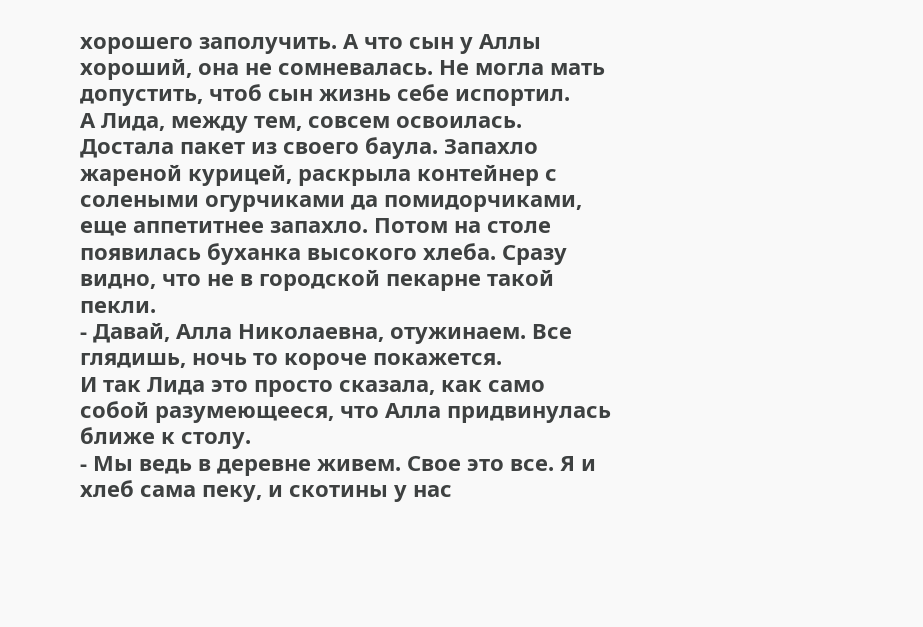хорошего заполучить. А что сын у Аллы хороший, она не сомневалась. Не могла мать допустить, чтоб сын жизнь себе испортил.
А Лида, между тем, совсем освоилась. Достала пакет из своего баула. Запахло жареной курицей, раскрыла контейнер с солеными огурчиками да помидорчиками, еще аппетитнее запахло. Потом на столе появилась буханка высокого хлеба. Сразу видно, что не в городской пекарне такой пекли.
- Давай, Алла Николаевна, отужинаем. Все глядишь, ночь то короче покажется.
И так Лида это просто сказала, как само собой разумеющееся, что Алла придвинулась ближе к столу.
- Мы ведь в деревне живем. Свое это все. Я и хлеб сама пеку, и скотины у нас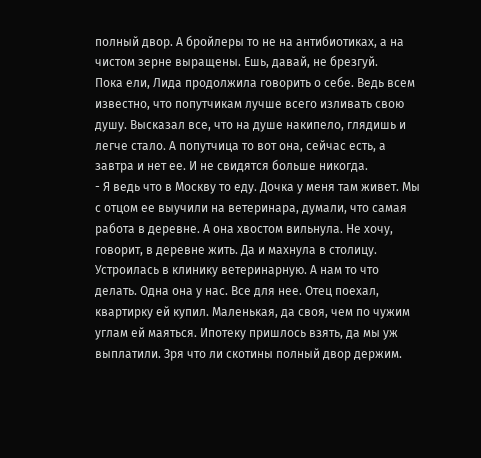полный двор. А бройлеры то не на антибиотиках, а на чистом зерне выращены. Ешь, давай, не брезгуй.
Пока ели, Лида продолжила говорить о себе. Ведь всем известно, что попутчикам лучше всего изливать свою душу. Высказал все, что на душе накипело, глядишь и легче стало. А попутчица то вот она, сейчас есть, а завтра и нет ее. И не свидятся больше никогда.
- Я ведь что в Москву то еду. Дочка у меня там живет. Мы с отцом ее выучили на ветеринара, думали, что самая работа в деревне. А она хвостом вильнула. Не хочу, говорит, в деревне жить. Да и махнула в столицу. Устроилась в клинику ветеринарную. А нам то что делать. Одна она у нас. Все для нее. Отец поехал, квартирку ей купил. Маленькая, да своя, чем по чужим углам ей маяться. Ипотеку пришлось взять, да мы уж выплатили. Зря что ли скотины полный двор держим.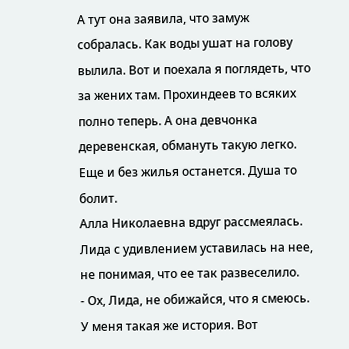А тут она заявила, что замуж собралась. Как воды ушат на голову вылила. Вот и поехала я поглядеть, что за жених там. Прохиндеев то всяких полно теперь. А она девчонка деревенская, обмануть такую легко. Еще и без жилья останется. Душа то болит.
Алла Николаевна вдруг рассмеялась. Лида с удивлением уставилась на нее, не понимая, что ее так развеселило.
- Ох, Лида, не обижайся, что я смеюсь. У меня такая же история. Вот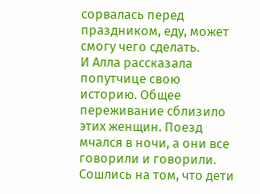сорвалась перед праздником, еду, может смогу чего сделать.
И Алла рассказала попутчице свою историю. Общее переживание сблизило этих женщин. Поезд мчался в ночи, а они все говорили и говорили. Сошлись на том, что дети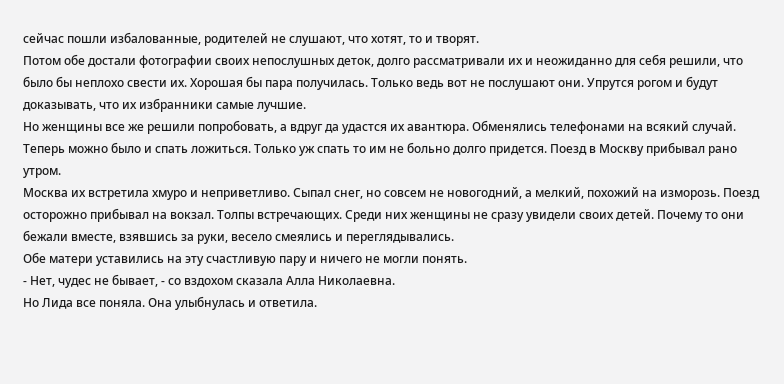сейчас пошли избалованные, родителей не слушают, что хотят, то и творят.
Потом обе достали фотографии своих непослушных деток, долго рассматривали их и неожиданно для себя решили, что было бы неплохо свести их. Хорошая бы пара получилась. Только ведь вот не послушают они. Упрутся рогом и будут доказывать, что их избранники самые лучшие.
Но женщины все же решили попробовать, а вдруг да удастся их авантюра. Обменялись телефонами на всякий случай. Теперь можно было и спать ложиться. Только уж спать то им не больно долго придется. Поезд в Москву прибывал рано утром.
Москва их встретила хмуро и неприветливо. Сыпал снег, но совсем не новогодний, а мелкий, похожий на изморозь. Поезд осторожно прибывал на вокзал. Толпы встречающих. Среди них женщины не сразу увидели своих детей. Почему то они бежали вместе, взявшись за руки, весело смеялись и переглядывались.
Обе матери уставились на эту счастливую пару и ничего не могли понять.
- Нет, чудес не бывает, - со вздохом сказала Алла Николаевна.
Но Лида все поняла. Она улыбнулась и ответила.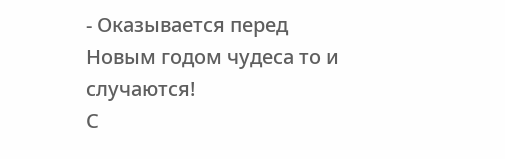- Оказывается перед Новым годом чудеса то и случаются!
С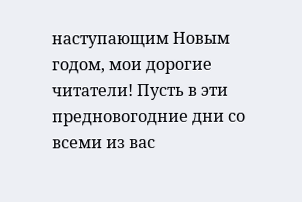наступающим Новым годом, мои дорогие читатели! Пусть в эти предновогодние дни со всеми из вас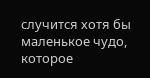случится хотя бы маленькое чудо, которое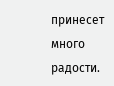принесет много радости.